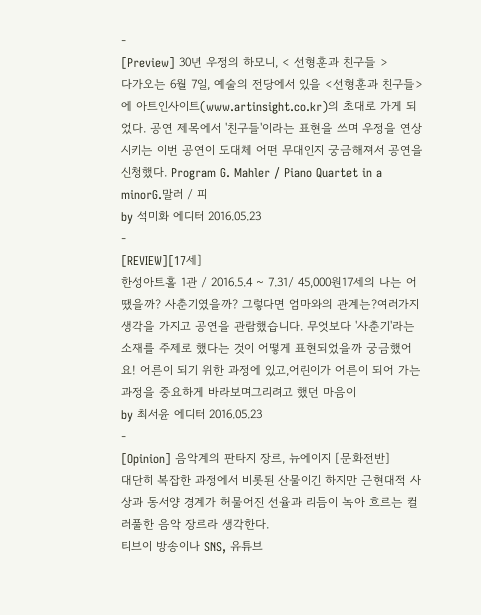-
[Preview] 30년 우정의 하모니, < 선형훈과 친구들 >
다가오는 6월 7일, 예술의 전당에서 있을 <선형훈과 친구들>에 아트인사이트(www.artinsight.co.kr)의 초대로 가게 되었다. 공연 제목에서 '친구들'이라는 표현을 쓰며 우정을 연상시키는 이번 공연이 도대체 어떤 무대인지 궁금해져서 공연을 신청했다. Program G. Mahler / Piano Quartet in a minorG.말러 / 피
by 석미화 에디터 2016.05.23
-
[REVIEW][17세]
한성아트홀 1관 / 2016.5.4 ~ 7.31/ 45,000원17세의 나는 어땠을까? 사춘기였을까? 그렇다면 엄마와의 관계는?여러가지 생각을 가지고 공연을 관람했습니다. 무엇보다 '사춘기'라는 소재를 주제로 했다는 것이 어떻게 표현되었을까 궁금했어요! 어른이 되기 위한 과정에 있고,어린이가 어른이 되어 가는 과정을 중요하게 바라보며그리려고 했던 마음이
by 최서윤 에디터 2016.05.23
-
[Opinion] 음악계의 판타지 장르, 뉴에이지 [문화전반]
대단히 복잡한 과정에서 비롯된 산물이긴 하지만 근현대적 사상과 동서양 경계가 허물어진 선율과 리듬이 녹아 흐르는 컬러풀한 음악 장르라 생각한다.
티브이 방송이나 SNS, 유튜브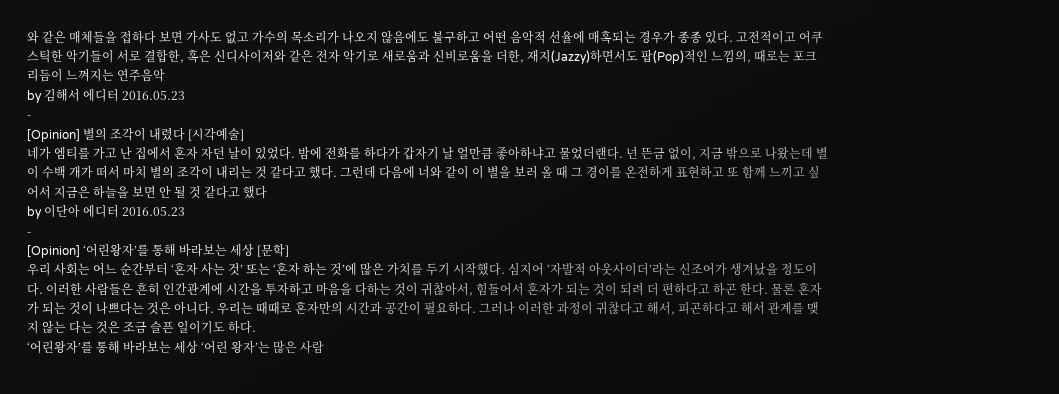와 같은 매체들을 접하다 보면 가사도 없고 가수의 목소리가 나오지 않음에도 불구하고 어떤 음악적 선율에 매혹되는 경우가 종종 있다. 고전적이고 어쿠스틱한 악기들이 서로 결합한, 혹은 신디사이저와 같은 전자 악기로 새로움과 신비로움을 더한, 재지(Jazzy)하면서도 팝(Pop)적인 느낌의, 때로는 포크 리듬이 느껴지는 연주음악
by 김해서 에디터 2016.05.23
-
[Opinion] 별의 조각이 내렸다 [시각예술]
네가 엠티를 가고 난 집에서 혼자 자던 날이 있었다. 밤에 전화를 하다가 갑자기 날 얼만큼 좋아하냐고 물었더랜다. 넌 뜬금 없이, 지금 밖으로 나왔는데 별이 수백 개가 떠서 마치 별의 조각이 내리는 것 같다고 했다. 그런데 다음에 너와 같이 이 별을 보러 올 때 그 경이를 온전하게 표현하고 또 함께 느끼고 싶어서 지금은 하늘을 보면 안 될 것 같다고 했다
by 이단아 에디터 2016.05.23
-
[Opinion] ‘어린왕자’를 통해 바라보는 세상 [문학]
우리 사회는 어느 순간부터 ‘혼자 사는 것’ 또는 ‘혼자 하는 것’에 많은 가치를 두기 시작했다. 심지어 ‘자발적 아웃사이더’라는 신조어가 생겨났을 정도이다. 이러한 사람들은 흔히 인간관계에 시간을 투자하고 마음을 다하는 것이 귀찮아서, 힘들어서 혼자가 되는 것이 되려 더 편하다고 하곤 한다. 물론 혼자가 되는 것이 나쁘다는 것은 아니다. 우리는 때때로 혼자만의 시간과 공간이 필요하다. 그러나 이러한 과정이 귀찮다고 해서, 피곤하다고 해서 관계를 맺지 않는 다는 것은 조금 슬픈 일이기도 하다.
‘어린왕자’를 통해 바라보는 세상 ‘어린 왕자’는 많은 사람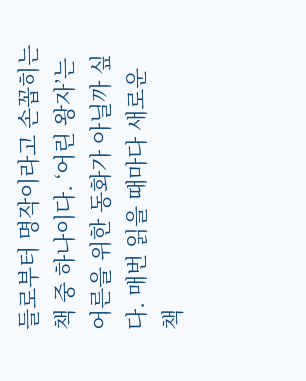들로부터 명작이라고 손꼽히는 책 중 하나이다. ‘어린 왕자’는 어른을 위한 동화가 아닐까 싶다. 매번 읽을 때마다 새로운 책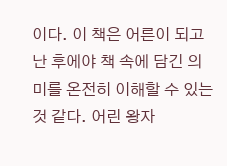이다. 이 책은 어른이 되고 난 후에야 책 속에 담긴 의미를 온전히 이해할 수 있는 것 같다. 어린 왕자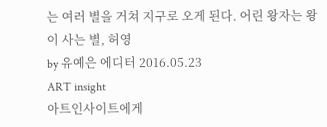는 여러 별을 거쳐 지구로 오게 된다. 어린 왕자는 왕이 사는 별, 허영
by 유예은 에디터 2016.05.23
ART insight
아트인사이트에게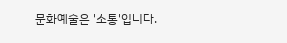문화예술은 '소통'입니다.